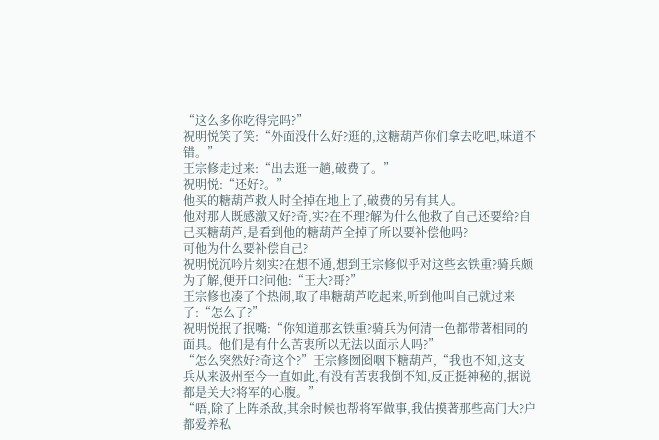“这么多你吃得完吗?”
祝明悦笑了笑:“外面没什么好?逛的,这糖葫芦你们拿去吃吧,味道不错。”
王宗修走过来:“出去逛一趟,破费了。”
祝明悦:“还好?。”
他买的糖葫芦救人时全掉在地上了,破费的另有其人。
他对那人既感激又好?奇,实?在不理?解为什么他救了自己还要给?自己买糖葫芦,是看到他的糖葫芦全掉了所以要补偿他吗?
可他为什么要补偿自己?
祝明悦沉吟片刻实?在想不通,想到王宗修似乎对这些玄铁重?骑兵颇为了解,便开口?问他:“王大?哥?”
王宗修也凑了个热闹,取了串糖葫芦吃起来,听到他叫自己就过来了:“怎么了?”
祝明悦抿了抿嘴:“你知道那玄铁重?骑兵为何清一色都带著相同的面具。他们是有什么苦衷所以无法以面示人吗?”
“怎么突然好?奇这个?”王宗修囫囵咽下糖葫芦,“我也不知,这支兵从来汲州至今一直如此,有没有苦衷我倒不知,反正挺神秘的,据说都是关大?将军的心腹。”
“唔,除了上阵杀敌,其余时候也帮将军做事,我估摸著那些高门大?户都爱养私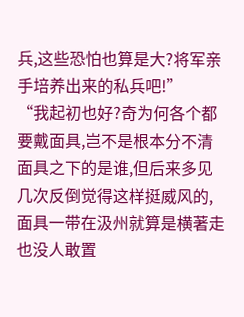兵,这些恐怕也算是大?将军亲手培养出来的私兵吧!”
“我起初也好?奇为何各个都要戴面具,岂不是根本分不清面具之下的是谁,但后来多见几次反倒觉得这样挺威风的,面具一带在汲州就算是横著走也没人敢置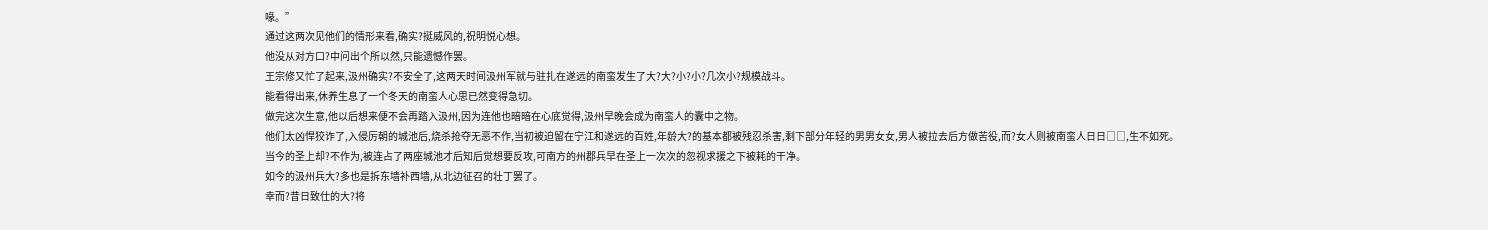喙。”
通过这两次见他们的情形来看,确实?挺威风的,祝明悦心想。
他没从对方口?中问出个所以然,只能遗憾作罢。
王宗修又忙了起来,汲州确实?不安全了,这两天时间汲州军就与驻扎在遂远的南蛮发生了大?大?小?小?几次小?规模战斗。
能看得出来,休养生息了一个冬天的南蛮人心思已然变得急切。
做完这次生意,他以后想来便不会再踏入汲州,因为连他也暗暗在心底觉得,汲州早晚会成为南蛮人的囊中之物。
他们太凶悍狡诈了,入侵厉朝的城池后,烧杀抢夺无恶不作,当初被迫留在宁江和遂远的百姓,年龄大?的基本都被残忍杀害,剩下部分年轻的男男女女,男人被拉去后方做苦役,而?女人则被南蛮人日日□□,生不如死。
当今的圣上却?不作为,被连占了两座城池才后知后觉想要反攻,可南方的州郡兵早在圣上一次次的忽视求援之下被耗的干净。
如今的汲州兵大?多也是拆东墙补西墙,从北边征召的壮丁罢了。
幸而?昔日致仕的大?将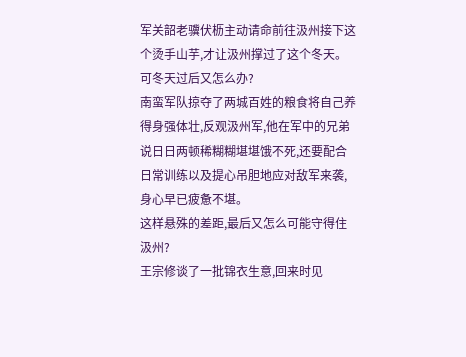军关韶老骥伏枥主动请命前往汲州接下这个烫手山芋,才让汲州撑过了这个冬天。
可冬天过后又怎么办?
南蛮军队掠夺了两城百姓的粮食将自己养得身强体壮,反观汲州军,他在军中的兄弟说日日两顿稀糊糊堪堪饿不死,还要配合日常训练以及提心吊胆地应对敌军来袭,身心早已疲惫不堪。
这样悬殊的差距,最后又怎么可能守得住汲州?
王宗修谈了一批锦衣生意,回来时见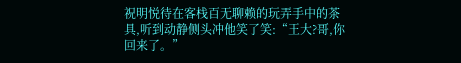祝明悦待在客栈百无聊赖的玩弄手中的茶具,听到动静侧头冲他笑了笑:“王大?哥,你回来了。”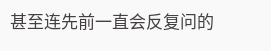甚至连先前一直会反复问的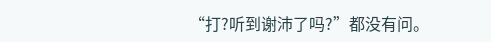“打?听到谢沛了吗?”都没有问。